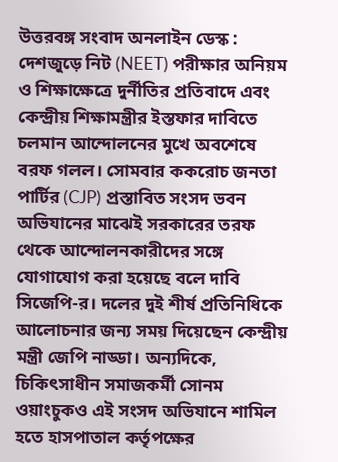উত্তরবঙ্গ সংবাদ অনলাইন ডেস্ক : দেশজুড়ে নিট (NEET) পরীক্ষার অনিয়ম ও শিক্ষাক্ষেত্রে দুর্নীতির প্রতিবাদে এবং কেন্দ্রীয় শিক্ষামন্ত্রীর ইস্তফার দাবিতে চলমান আন্দোলনের মুখে অবশেষে বরফ গলল। সোমবার ককরোচ জনতা পার্টির (CJP) প্রস্তাবিত সংসদ ভবন অভিযানের মাঝেই সরকারের তরফ থেকে আন্দোলনকারীদের সঙ্গে যোগাযোগ করা হয়েছে বলে দাবি সিজেপি-র। দলের দুই শীর্ষ প্রতিনিধিকে আলোচনার জন্য সময় দিয়েছেন কেন্দ্রীয় মন্ত্রী জেপি নাড্ডা। অন্যদিকে, চিকিৎসাধীন সমাজকর্মী সোনম ওয়াংচুকও এই সংসদ অভিযানে শামিল হতে হাসপাতাল কর্তৃপক্ষের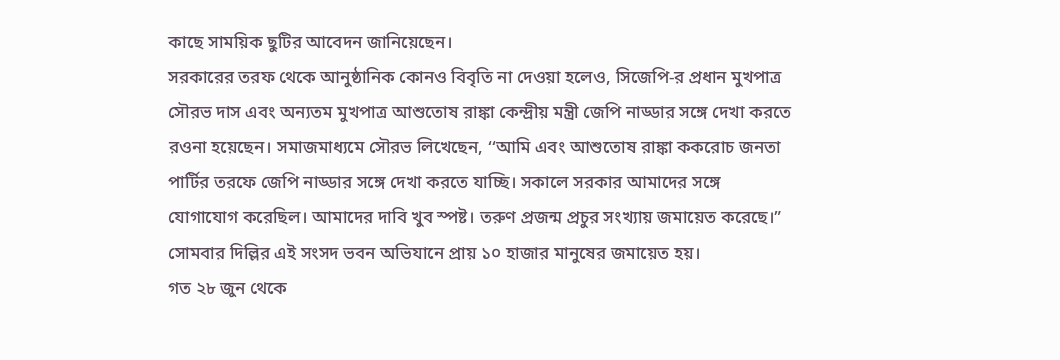কাছে সাময়িক ছুটির আবেদন জানিয়েছেন।
সরকারের তরফ থেকে আনুষ্ঠানিক কোনও বিবৃতি না দেওয়া হলেও, সিজেপি-র প্রধান মুখপাত্র সৌরভ দাস এবং অন্যতম মুখপাত্র আশুতোষ রাঙ্কা কেন্দ্রীয় মন্ত্রী জেপি নাড্ডার সঙ্গে দেখা করতে রওনা হয়েছেন। সমাজমাধ্যমে সৌরভ লিখেছেন, ‘‘আমি এবং আশুতোষ রাঙ্কা ককরোচ জনতা পার্টির তরফে জেপি নাড্ডার সঙ্গে দেখা করতে যাচ্ছি। সকালে সরকার আমাদের সঙ্গে যোগাযোগ করেছিল। আমাদের দাবি খুব স্পষ্ট। তরুণ প্রজন্ম প্রচুর সংখ্যায় জমায়েত করেছে।” সোমবার দিল্লির এই সংসদ ভবন অভিযানে প্রায় ১০ হাজার মানুষের জমায়েত হয়।
গত ২৮ জুন থেকে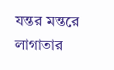যন্তর মন্তরে লাগাতার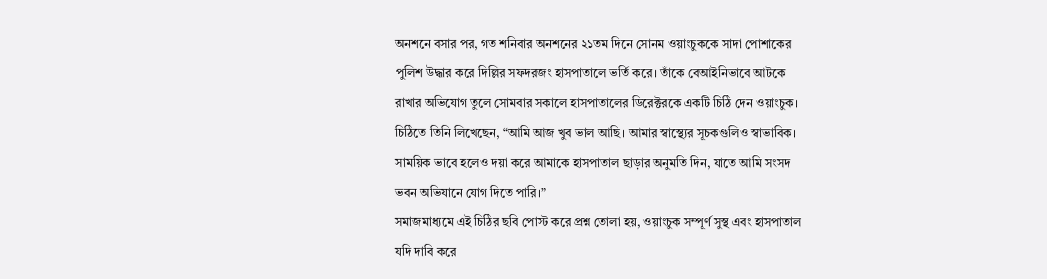অনশনে বসার পর, গত শনিবার অনশনের ২১তম দিনে সোনম ওয়াংচুককে সাদা পোশাকের পুলিশ উদ্ধার করে দিল্লির সফদরজং হাসপাতালে ভর্তি করে। তাঁকে বেআইনিভাবে আটকে রাখার অভিযোগ তুলে সোমবার সকালে হাসপাতালের ডিরেক্টরকে একটি চিঠি দেন ওয়াংচুক। চিঠিতে তিনি লিখেছেন, “আমি আজ খুব ভাল আছি। আমার স্বাস্থ্যের সূচকগুলিও স্বাভাবিক। সাময়িক ভাবে হলেও দয়া করে আমাকে হাসপাতাল ছাড়ার অনুমতি দিন, যাতে আমি সংসদ ভবন অভিযানে যোগ দিতে পারি।”
সমাজমাধ্যমে এই চিঠির ছবি পোস্ট করে প্রশ্ন তোলা হয়, ওয়াংচুক সম্পূর্ণ সুস্থ এবং হাসপাতাল যদি দাবি করে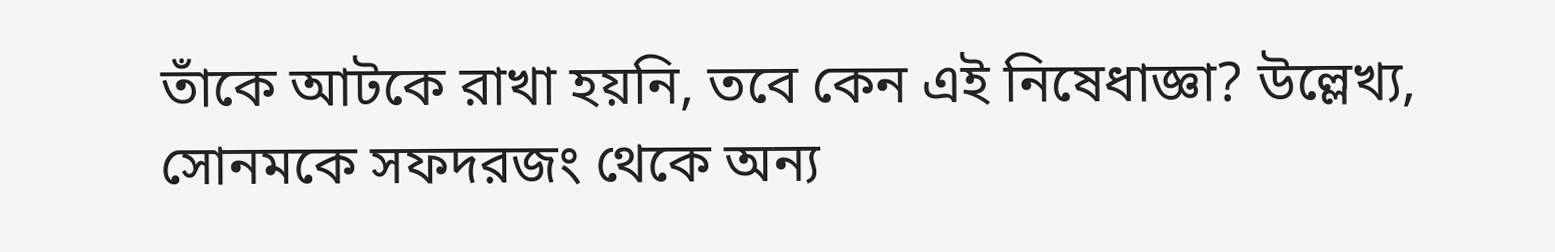তাঁকে আটকে রাখা হয়নি, তবে কেন এই নিষেধাজ্ঞা? উল্লেখ্য, সোনমকে সফদরজং থেকে অন্য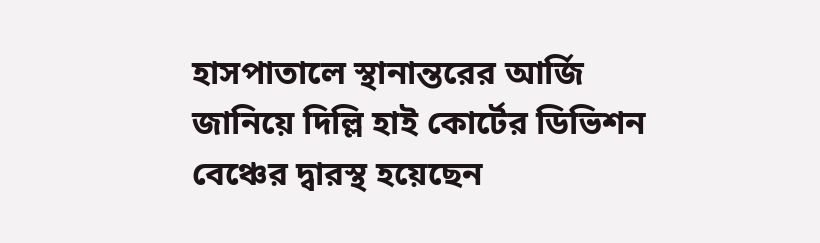হাসপাতালে স্থানান্তরের আর্জি জানিয়ে দিল্লি হাই কোর্টের ডিভিশন বেঞ্চের দ্বারস্থ হয়েছেন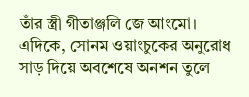তাঁর স্ত্রী গীতাঞ্জলি জে আংমো।
এদিকে, সোনম ওয়াংচুকের অনুরোধ সাড় দিয়ে অবশেষে অনশন তুলে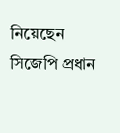নিয়েছেন সিজেপি প্রধান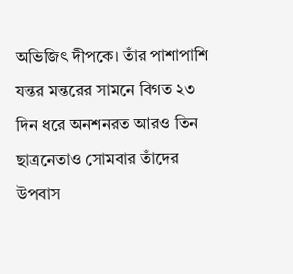অভিজিৎ দীপকে। তাঁর পাশাপাশি যন্তর মন্তরের সামনে বিগত ২৩ দিন ধরে অনশনরত আরও তিন ছাত্রনেতাও সোমবার তাঁদের উপবাস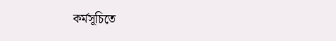কর্মসূচিতে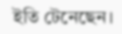ইতি টেনেছেন।